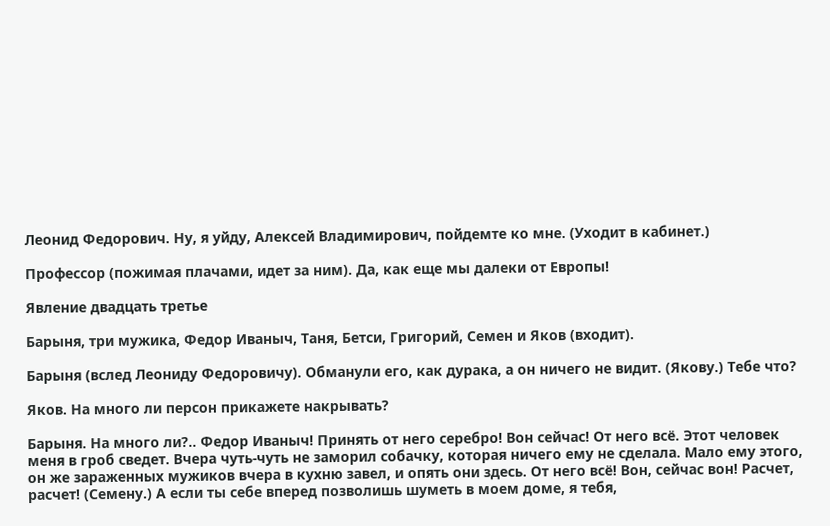Леонид Федорович. Ну, я уйду, Алексей Владимирович, пойдемте ко мне. (Уходит в кабинет.)

Профессор (пожимая плачами, идет за ним). Да, как еще мы далеки от Европы!

Явление двадцать третье

Барыня, три мужика, Федор Иваныч, Таня, Бетси, Григорий, Семен и Яков (входит).

Барыня (вслед Леониду Федоровичу). Обманули его, как дурака, а он ничего не видит. (Якову.) Тебе что?

Яков. На много ли персон прикажете накрывать?

Барыня. На много ли?.. Федор Иваныч! Принять от него серебро! Вон сейчас! От него всё. Этот человек меня в гроб сведет. Вчера чуть-чуть не заморил собачку, которая ничего ему не сделала. Мало ему этого, он же зараженных мужиков вчера в кухню завел, и опять они здесь. От него всё! Вон, сейчас вон! Расчет, расчет! (Семену.) А если ты себе вперед позволишь шуметь в моем доме, я тебя,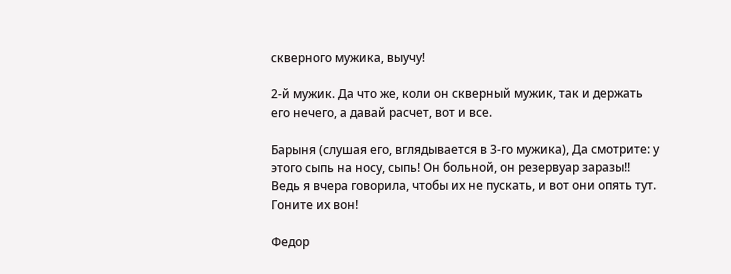скверного мужика, выучу!

2-й мужик. Да что же, коли он скверный мужик, так и держать его нечего, а давай расчет, вот и все.

Барыня (слушая его, вглядывается в 3-го мужика), Да смотрите: у этого сыпь на носу, сыпь! Он больной, он резервуар заразы!! Ведь я вчера говорила, чтобы их не пускать, и вот они опять тут. Гоните их вон!

Федор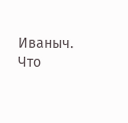Иваныч. Что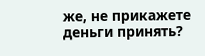же, не прикажете деньги принять?